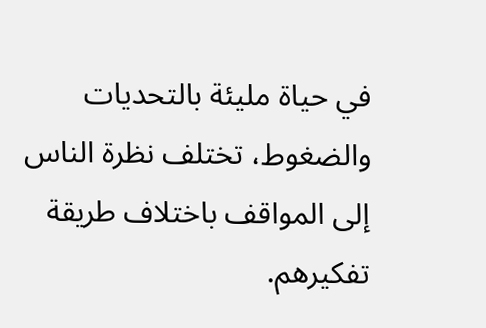في حياة مليئة بالتحديات والضغوط، تختلف نظرة الناس إلى المواقف باختلاف طريقة تفكيرهم.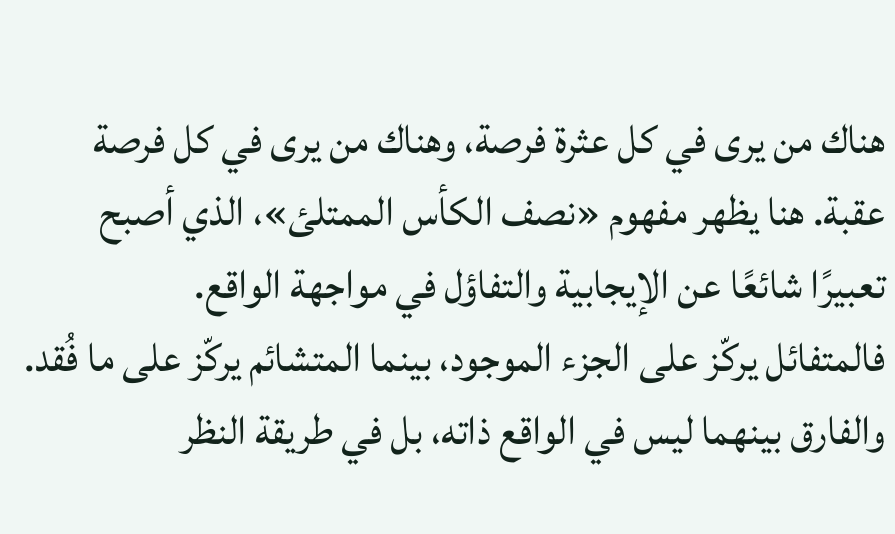هناك من يرى في كل عثرة فرصة، وهناك من يرى في كل فرصة عقبة. هنا يظهر مفهوم «نصف الكأس الممتلئ»، الذي أصبح تعبيرًا شائعًا عن الإيجابية والتفاؤل في مواجهة الواقع.
فالمتفائل يركّز على الجزء الموجود، بينما المتشائم يركّز على ما فُقد. والفارق بينهما ليس في الواقع ذاته، بل في طريقة النظر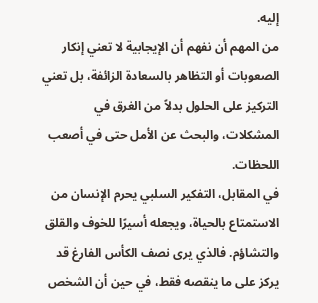إليه.
من المهم أن نفهم أن الإيجابية لا تعني إنكار الصعوبات أو التظاهر بالسعادة الزائفة، بل تعني التركيز على الحلول بدلاً من الغرق في المشكلات، والبحث عن الأمل حتى في أصعب اللحظات.
في المقابل، التفكير السلبي يحرم الإنسان من الاستمتاع بالحياة، ويجعله أسيرًا للخوف والقلق والتشاؤم. فالذي يرى نصف الكأس الفارغ قد يركز على ما ينقصه فقط، في حين أن الشخص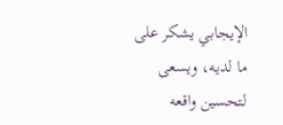الإيجابي يشكر على ما لديه، ويسعى لتحسين واقعه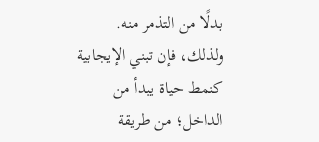بدلًا من التذمر منه.
ولذلك، فإن تبني الإيجابية كنمط حياة يبدأ من الداخل؛ من طريقة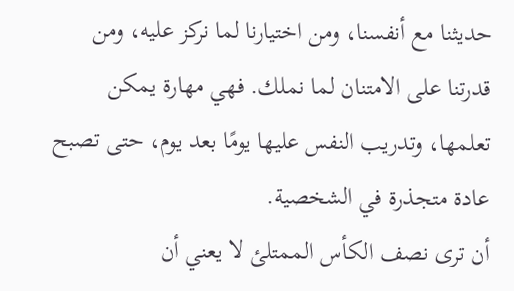حديثنا مع أنفسنا، ومن اختيارنا لما نركز عليه، ومن قدرتنا على الامتنان لما نملك. فهي مهارة يمكن تعلمها، وتدريب النفس عليها يومًا بعد يوم، حتى تصبح عادة متجذرة في الشخصية.
أن ترى نصف الكأس الممتلئ لا يعني أن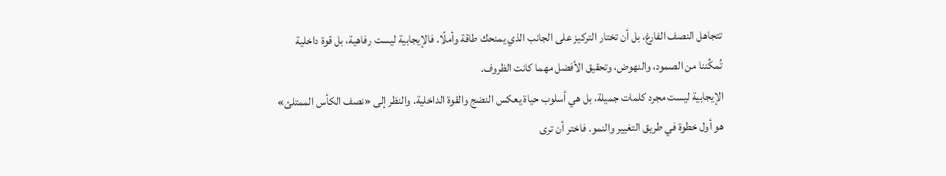تتجاهل النصف الفارغ، بل أن تختار التركيز على الجانب الذي يمنحك طاقة وأملًا. فالإيجابية ليست رفاهية، بل قوة داخلية تُمكِّننا من الصمود، والنهوض، وتحقيق الأفضل مهما كانت الظروف.
الإيجابية ليست مجرد كلمات جميلة، بل هي أسلوب حياة يعكس النضج والقوة الداخلية. والنظر إلى «نصف الكأس الممتلئ» هو أول خطوة في طريق التغيير والنمو. فاختر أن ترى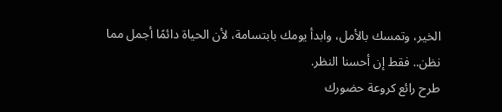الخير، وتمسك بالأمل، وابدأ يومك بابتسامة، لأن الحياة دائمًا أجمل مما نظن.. فقط إن أحسنا النظر.
طرح رائع كروعة حضورك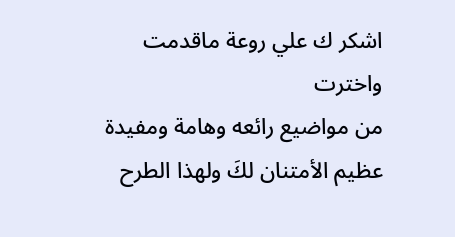اشكر ك علي روعة ماقدمت واخترت
من مواضيع رائعه وهامة ومفيدة
عظيم الأمتنان لكَ ولهذا الطرح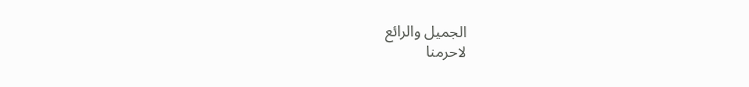الجميل والرائع
لاحرمنا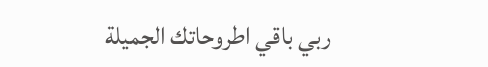ربي باقي اطروحاتك الجميلة